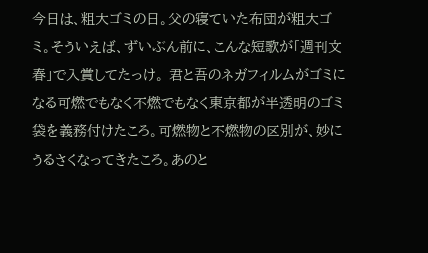今日は、粗大ゴミの日。父の寝ていた布団が粗大ゴミ。そういえば、ずいぶん前に、こんな短歌が「週刊文春」で入賞してたっけ。 君と吾のネガフィルムがゴミになる可燃でもなく不燃でもなく東京都が半透明のゴミ袋を義務付けたころ。可燃物と不燃物の区別が、妙にうるさくなってきたころ。あのと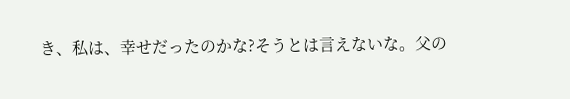き、私は、幸せだったのかな?そうとは言えないな。父の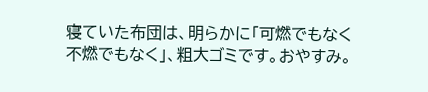寝ていた布団は、明らかに「可燃でもなく不燃でもなく」、粗大ゴミです。おやすみ。